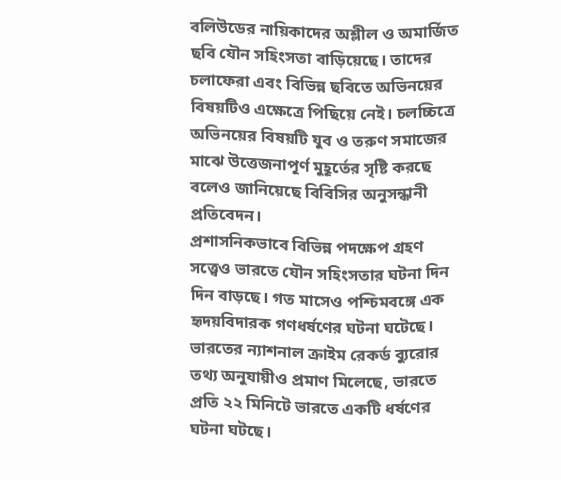বলিউডের নায়িকাদের অশ্লীল ও অমার্জিত ছবি যৌন সহিংসতা বাড়িয়েছে। তাদের চলাফেরা এবং বিভিন্ন ছবিতে অভিনয়ের বিষয়টিও এক্ষেত্রে পিছিয়ে নেই। চলচ্চিত্রে অভিনয়ের বিষয়টি যুব ও তরুণ সমাজের মাঝে উত্তেজনাপূর্ণ মুহূর্তের সৃষ্টি করছে বলেও জানিয়েছে বিবিসির অনুসন্ধানী প্রতিবেদন।
প্রশাসনিকভাবে বিভিন্ন পদক্ষেপ গ্রহণ সত্ত্বেও ভারতে যৌন সহিংসতার ঘটনা দিন দিন বাড়ছে। গত মাসেও পশ্চিমবঙ্গে এক হৃদয়বিদারক গণধর্ষণের ঘটনা ঘটেছে। ভারতের ন্যাশনাল ক্রাইম রেকর্ড ব্যুরোর তথ্য অনুযায়ীও প্রমাণ মিলেছে, ভারতে প্রতি ২২ মিনিটে ভারতে একটি ধর্ষণের ঘটনা ঘটছে।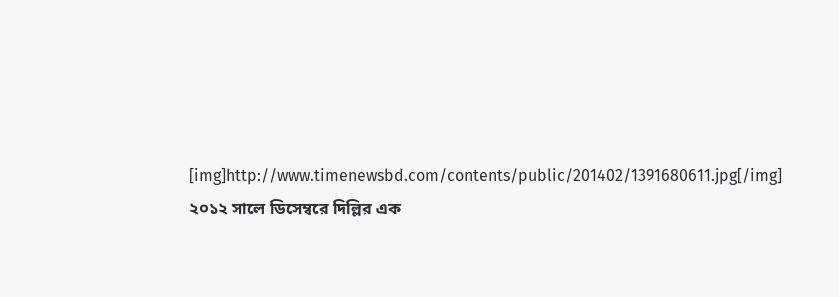[img]http://www.timenewsbd.com/contents/public/201402/1391680611.jpg[/img]
২০১২ সালে ডিসেম্বরে দিল্লির এক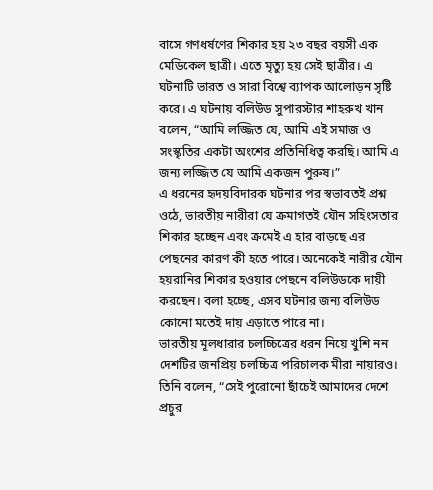বাসে গণধর্ষণের শিকার হয় ২৩ বছর বয়সী এক মেডিকেল ছাত্রী। এতে মৃত্যু হয় সেই ছাত্রীর। এ ঘটনাটি ভারত ও সারা বিশ্বে ব্যাপক আলোড়ন সৃষ্টি করে। এ ঘটনায় বলিউড সুপারস্টার শাহরুখ খান বলেন, “আমি লজ্জিত যে, আমি এই সমাজ ও সংস্কৃতির একটা অংশের প্রতিনিধিত্ব করছি। আমি এ জন্য লজ্জিত যে আমি একজন পুরুষ।”
এ ধরনের হৃদয়বিদারক ঘটনার পর স্বভাবতই প্রশ্ন ওঠে, ভারতীয় নারীরা যে ক্রমাগতই যৌন সহিংসতার শিকার হচ্ছেন এবং ক্রমেই এ হার বাড়ছে এর পেছনের কারণ কী হতে পারে। অনেকেই নারীর যৌন হয়রানির শিকার হওয়ার পেছনে বলিউডকে দায়ী করছেন। বলা হচ্ছে, এসব ঘটনার জন্য বলিউড কোনো মতেই দায় এড়াতে পারে না।
ভারতীয় মূলধারার চলচ্চিত্রের ধরন নিয়ে খুশি নন দেশটির জনপ্রিয় চলচ্চিত্র পরিচালক মীরা নায়ারও। তিনি বলেন, “সেই পুরোনো ছাঁচেই আমাদের দেশে প্রচুর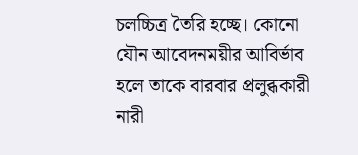চলচ্চিত্র তৈরি হচ্ছে। কোনো যৌন আবেদনময়ীর আবির্ভাব হলে তাকে বারবার প্রলুব্ধকারী নারী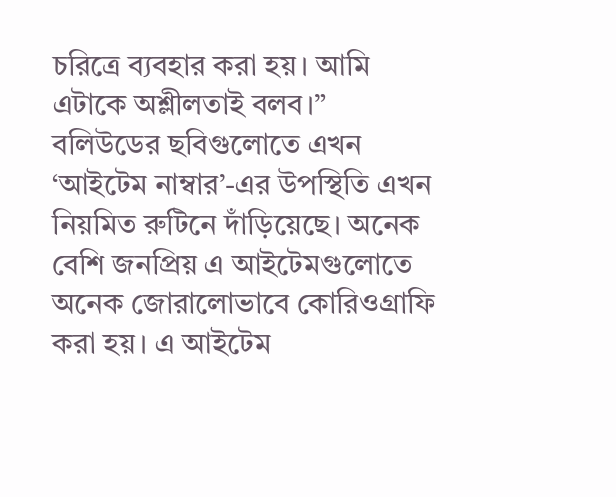চরিত্রে ব্যবহার করা হয়। আমি এটাকে অশ্লীলতাই বলব।”
বলিউডের ছবিগুলোতে এখন ‘আইটেম নাম্বার’-এর উপস্থিতি এখন নিয়মিত রুটিনে দাঁড়িয়েছে। অনেক বেশি জনপ্রিয় এ আইটেমগুলোতে অনেক জোরালোভাবে কোরিওগ্রাফি করা হয়। এ আইটেম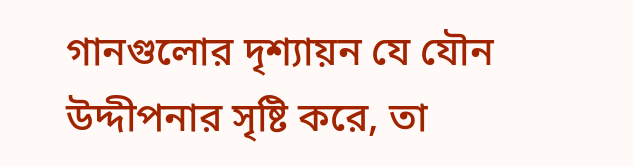গানগুলোর দৃশ্যায়ন যে যৌন উদ্দীপনার সৃষ্টি করে, তা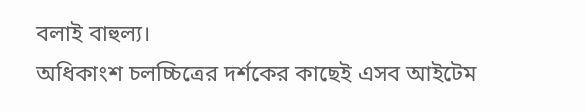বলাই বাহুল্য।
অধিকাংশ চলচ্চিত্রের দর্শকের কাছেই এসব আইটেম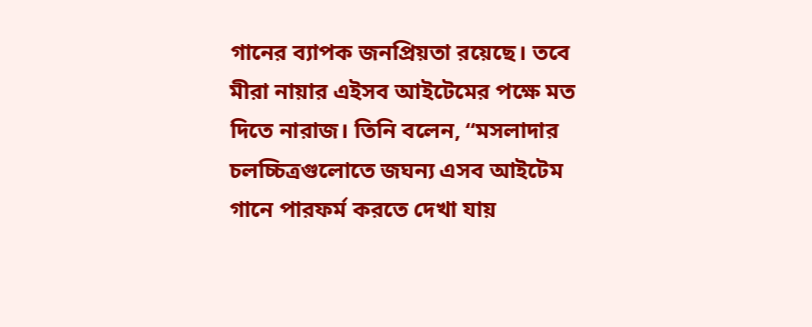গানের ব্যাপক জনপ্রিয়তা রয়েছে। তবে মীরা নায়ার এইসব আইটেমের পক্ষে মত দিতে নারাজ। তিনি বলেন, “মসলাদার চলচ্চিত্রগুলোতে জঘন্য এসব আইটেম গানে পারফর্ম করতে দেখা যায়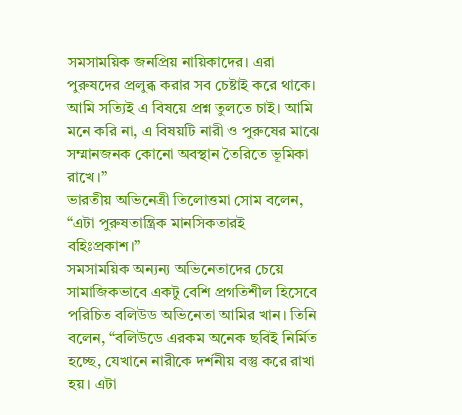সমসাময়িক জনপ্রিয় নায়িকাদের। এরা পুরুষদের প্রলুব্ধ করার সব চেষ্টাই করে থাকে। আমি সত্যিই এ বিষয়ে প্রশ্ন তুলতে চাই। আমি মনে করি না, এ বিষয়টি নারী ও পুরুষের মাঝে সম্মানজনক কোনো অবস্থান তৈরিতে ভূমিকা রাখে।”
ভারতীয় অভিনেত্রী তিলোত্তমা সোম বলেন, “এটা পুরুষতান্ত্রিক মানসিকতারই বহিঃপ্রকাশ।”
সমসাময়িক অন্যন্য অভিনেতাদের চেয়ে সামাজিকভাবে একটু বেশি প্রগতিশীল হিসেবে পরিচিত বলিউড অভিনেতা আমির খান। তিনি বলেন, “বলিউডে এরকম অনেক ছবিই নির্মিত হচ্ছে, যেখানে নারীকে দর্শনীয় বস্তু করে রাখা হয়। এটা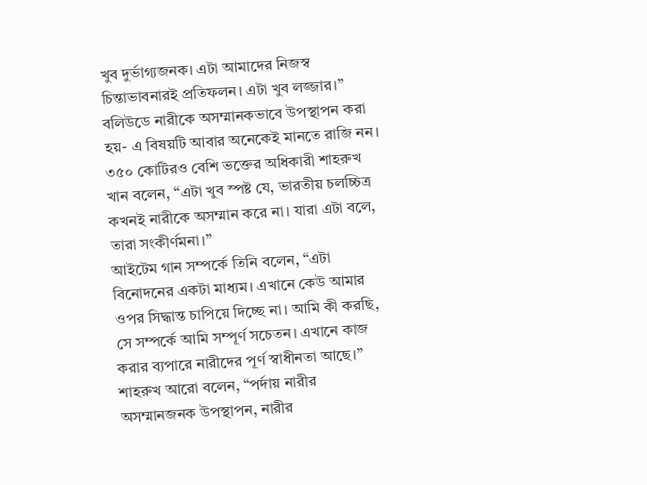খুব দুর্ভাগ্যজনক। এটা আমাদের নিজস্ব চিন্তাভাবনারই প্রতিফলন। এটা খুব লজ্জার।”
বলিউডে নারীকে অসম্মানকভাবে উপস্থাপন করা হয়- এ বিষয়টি আবার অনেকেই মানতে রাজি নন। ৩৫০ কোটিরও বেশি ভক্তের অধিকারী শাহরুখ খান বলেন, “এটা খুব স্পষ্ট যে, ভারতীয় চলচ্চিত্র কখনই নারীকে অসম্মান করে না। যারা এটা বলে, তারা সংকীর্ণমনা।”
আইটেম গান সম্পর্কে তিনি বলেন, “এটা বিনোদনের একটা মাধ্যম। এখানে কেউ আমার ওপর সিদ্ধান্ত চাপিয়ে দিচ্ছে না। আমি কী করছি, সে সম্পর্কে আমি সম্পূর্ণ সচেতন। এখানে কাজ করার ব্যপারে নারীদের পূর্ণ স্বাধীনতা আছে।”
শাহরুখ আরো বলেন, “পর্দায় নারীর অসম্মানজনক উপস্থাপন, নারীর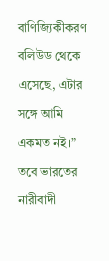বাণিজ্যিকীকরণ বলিউড থেকে এসেছে, এটার সঙ্গে আমি একমত নই।”
তবে ভারতের নারীবাদী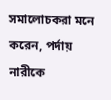সমালোচকরা মনে করেন, পর্দায় নারীকে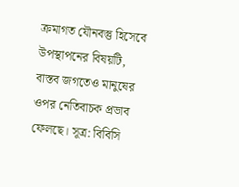ক্রমাগত যৌনবস্তু হিসেবে উপস্থাপনের বিষয়টি, বাস্তব জগতেও মানুষের ওপর নেতিবাচক প্রভাব ফেলছে। সূত্র: বিবিসি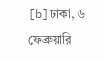[b]ঢাকা, ৬ ফেব্রুয়ারি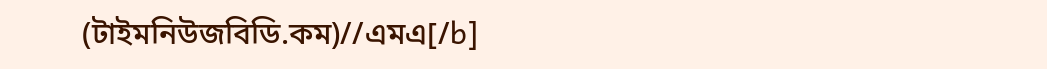(টাইমনিউজবিডি.কম)//এমএ[/b]